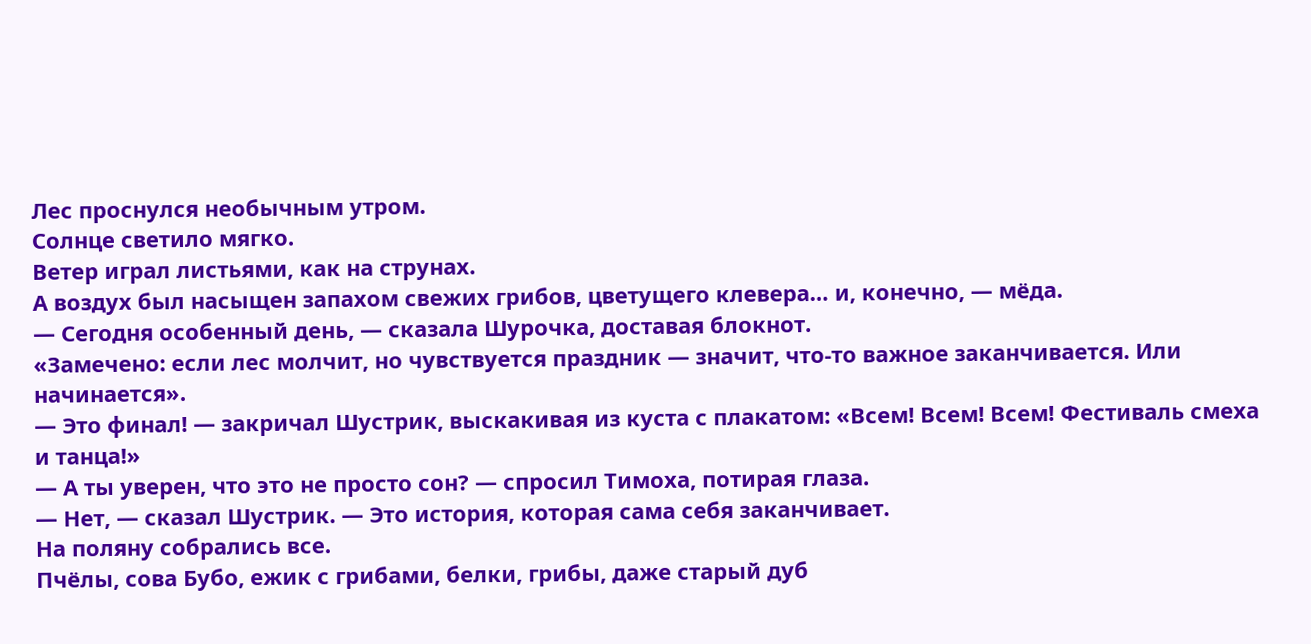Лес проснулся необычным утром.
Солнце светило мягко.
Ветер играл листьями, как на струнах.
А воздух был насыщен запахом свежих грибов, цветущего клевера… и, конечно, — мёда.
— Сегодня особенный день, — сказала Шурочка, доставая блокнот.
«Замечено: если лес молчит, но чувствуется праздник — значит, что-то важное заканчивается. Или начинается».
— Это финал! — закричал Шустрик, выскакивая из куста с плакатом: «Всем! Всем! Всем! Фестиваль смеха и танца!»
— А ты уверен, что это не просто сон? — спросил Тимоха, потирая глаза.
— Нет, — сказал Шустрик. — Это история, которая сама себя заканчивает.
На поляну собрались все.
Пчёлы, сова Бубо, ежик с грибами, белки, грибы, даже старый дуб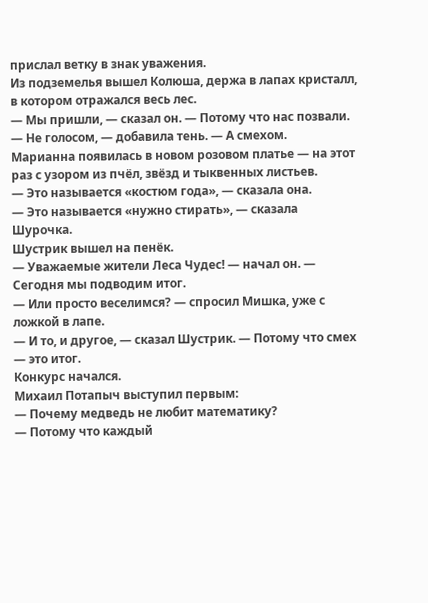прислал ветку в знак уважения.
Из подземелья вышел Колюша, держа в лапах кристалл, в котором отражался весь лес.
— Мы пришли, — сказал он. — Потому что нас позвали.
— Не голосом, — добавила тень. — А смехом.
Марианна появилась в новом розовом платье — на этот раз с узором из пчёл, звёзд и тыквенных листьев.
— Это называется «костюм года», — сказала она.
— Это называется «нужно стирать», — сказала Шурочка.
Шустрик вышел на пенёк.
— Уважаемые жители Леса Чудес! — начал он. — Сегодня мы подводим итог.
— Или просто веселимся? — спросил Мишка, уже с ложкой в лапе.
— И то, и другое, — сказал Шустрик. — Потому что смех — это итог.
Конкурс начался.
Михаил Потапыч выступил первым:
— Почему медведь не любит математику?
— Потому что каждый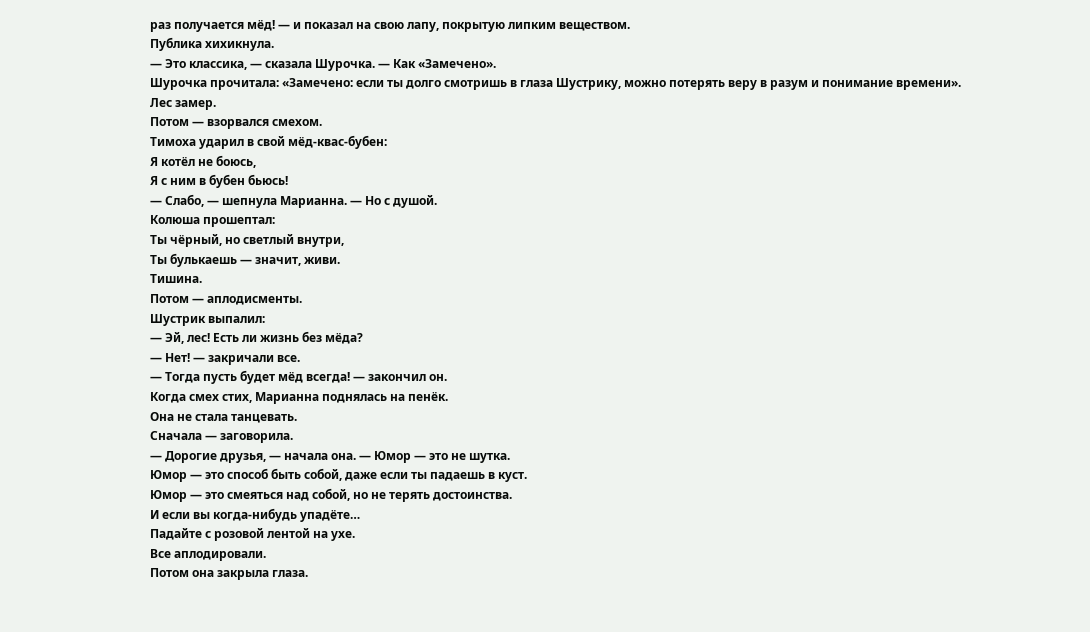раз получается мёд! — и показал на свою лапу, покрытую липким веществом.
Публика хихикнула.
— Это классика, — сказала Шурочка. — Как «Замечено».
Шурочка прочитала: «Замечено: если ты долго смотришь в глаза Шустрику, можно потерять веру в разум и понимание времени».
Лес замер.
Потом — взорвался смехом.
Тимоха ударил в свой мёд-квас-бубен:
Я котёл не боюсь,
Я с ним в бубен бьюсь!
— Слабо, — шепнула Марианна. — Но с душой.
Колюша прошептал:
Ты чёрный, но светлый внутри,
Ты булькаешь — значит, живи.
Тишина.
Потом — аплодисменты.
Шустрик выпалил:
— Эй, лес! Есть ли жизнь без мёда?
— Нет! — закричали все.
— Тогда пусть будет мёд всегда! — закончил он.
Когда смех стих, Марианна поднялась на пенёк.
Она не стала танцевать.
Сначала — заговорила.
— Дорогие друзья, — начала она. — Юмор — это не шутка.
Юмор — это способ быть собой, даже если ты падаешь в куст.
Юмор — это смеяться над собой, но не терять достоинства.
И если вы когда-нибудь упадёте…
Падайте с розовой лентой на ухе.
Все аплодировали.
Потом она закрыла глаза.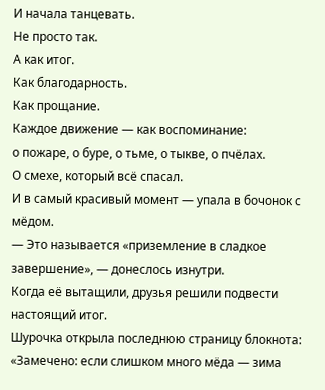И начала танцевать.
Не просто так.
А как итог.
Как благодарность.
Как прощание.
Каждое движение — как воспоминание:
о пожаре, о буре, о тьме, о тыкве, о пчёлах.
О смехе, который всё спасал.
И в самый красивый момент — упала в бочонок с мёдом.
— Это называется «приземление в сладкое завершение», — донеслось изнутри.
Когда её вытащили, друзья решили подвести настоящий итог.
Шурочка открыла последнюю страницу блокнота:
«Замечено: если слишком много мёда — зима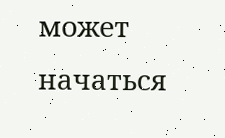может начаться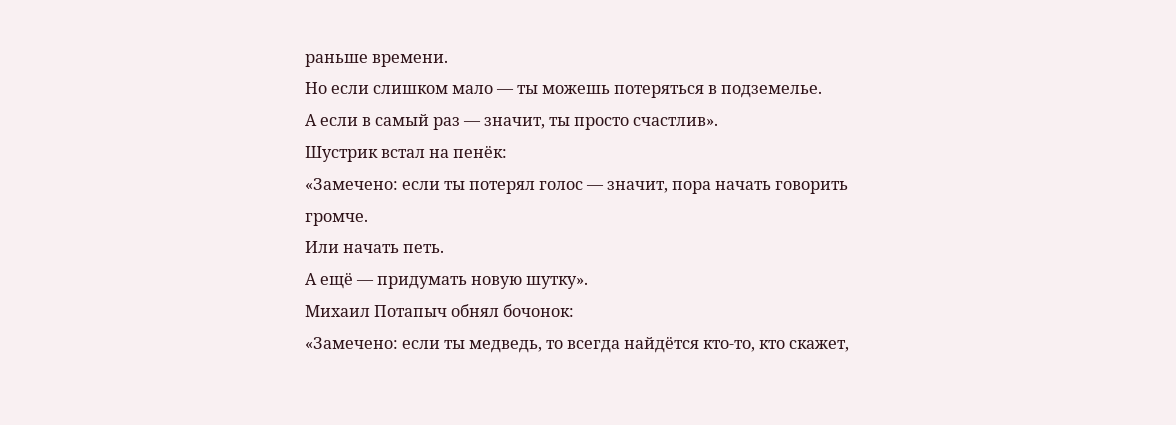раньше времени.
Но если слишком мало — ты можешь потеряться в подземелье.
А если в самый раз — значит, ты просто счастлив».
Шустрик встал на пенёк:
«Замечено: если ты потерял голос — значит, пора начать говорить громче.
Или начать петь.
А ещё — придумать новую шутку».
Михаил Потапыч обнял бочонок:
«Замечено: если ты медведь, то всегда найдётся кто-то, кто скажет,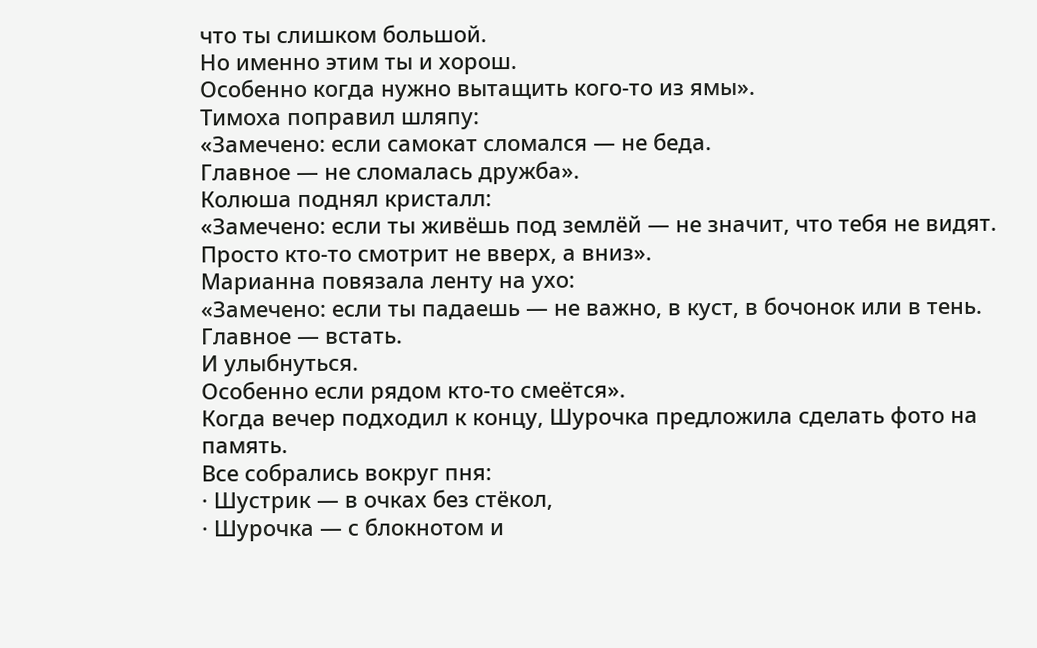что ты слишком большой.
Но именно этим ты и хорош.
Особенно когда нужно вытащить кого-то из ямы».
Тимоха поправил шляпу:
«Замечено: если самокат сломался — не беда.
Главное — не сломалась дружба».
Колюша поднял кристалл:
«Замечено: если ты живёшь под землёй — не значит, что тебя не видят.
Просто кто-то смотрит не вверх, а вниз».
Марианна повязала ленту на ухо:
«Замечено: если ты падаешь — не важно, в куст, в бочонок или в тень.
Главное — встать.
И улыбнуться.
Особенно если рядом кто-то смеётся».
Когда вечер подходил к концу, Шурочка предложила сделать фото на память.
Все собрались вокруг пня:
· Шустрик — в очках без стёкол,
· Шурочка — с блокнотом и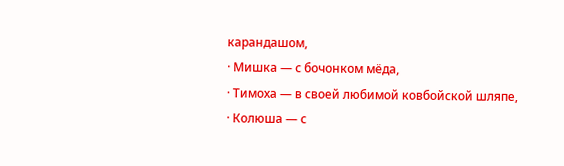карандашом,
· Мишка — с бочонком мёда,
· Тимоха — в своей любимой ковбойской шляпе,
· Колюша — с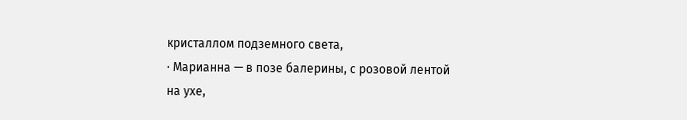кристаллом подземного света,
· Марианна — в позе балерины, с розовой лентой на ухе,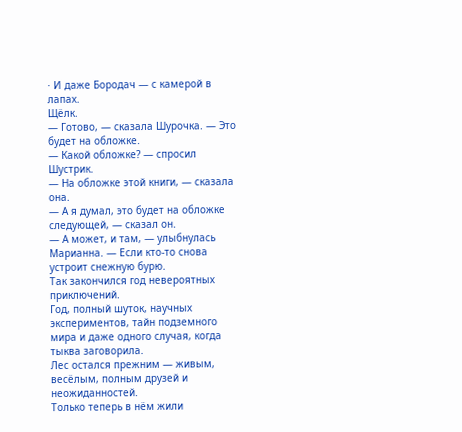· И даже Бородач — с камерой в лапах.
Щёлк.
— Готово, — сказала Шурочка. — Это будет на обложке.
— Какой обложке? — спросил Шустрик.
— На обложке этой книги, — сказала она.
— А я думал, это будет на обложке следующей, — сказал он.
— А может, и там, — улыбнулась Марианна. — Если кто-то снова устроит снежную бурю.
Так закончился год невероятных приключений.
Год, полный шуток, научных экспериментов, тайн подземного мира и даже одного случая, когда тыква заговорила.
Лес остался прежним — живым, весёлым, полным друзей и неожиданностей.
Только теперь в нём жили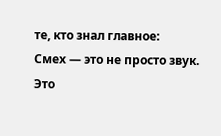те, кто знал главное:
Смех — это не просто звук.
Это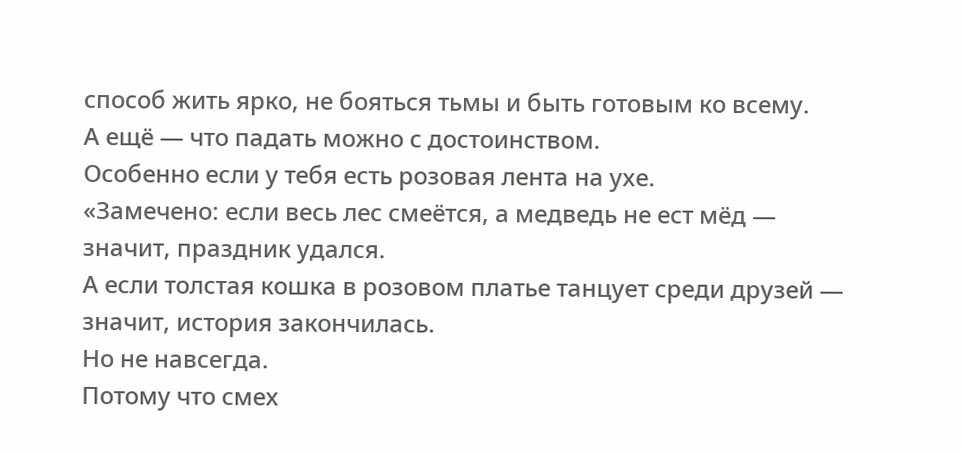способ жить ярко, не бояться тьмы и быть готовым ко всему.
А ещё — что падать можно с достоинством.
Особенно если у тебя есть розовая лента на ухе.
«Замечено: если весь лес смеётся, а медведь не ест мёд — значит, праздник удался.
А если толстая кошка в розовом платье танцует среди друзей — значит, история закончилась.
Но не навсегда.
Потому что смех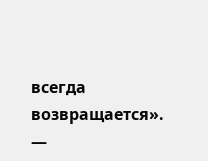всегда возвращается».
—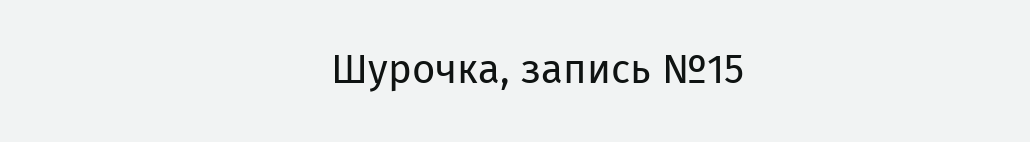Шурочка, запись №15